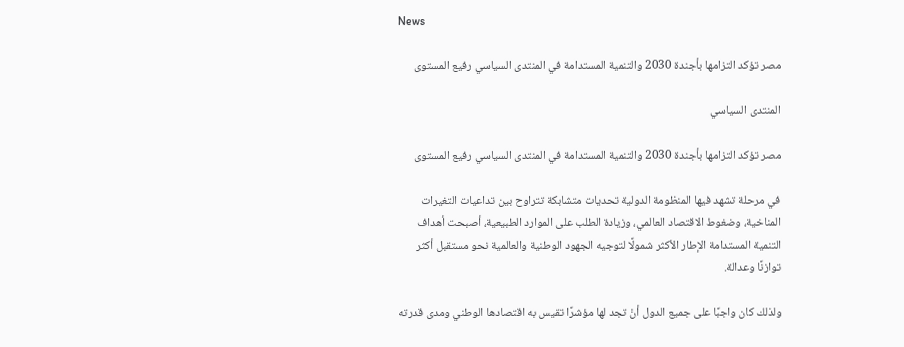News

مصر تؤكد التزامها بأجندة 2030 والتنمية المستدامة في المنتدى السياسي رفيع المستوى

المنتدى السياسي

مصر تؤكد التزامها بأجندة 2030 والتنمية المستدامة في المنتدى السياسي رفيع المستوى

في مرحلة تشهد فيها المنظومة الدولية تحديات متشابكة تتراوح بين تداعيات التغيرات المناخية، وضغوط الاقتصاد العالمي، وزيادة الطلب على الموارد الطبيعية، أصبحت أهداف التنمية المستدامة الإطار الأكثر شمولًا لتوجيه الجهود الوطنية والعالمية نحو مستقبل أكثر توازنًا وعدالة.

ولذلك كان واجبًا على جميع الدول أنْ تجد لها مؤشرًا تقيس به اقتصادها الوطني ومدى قدرته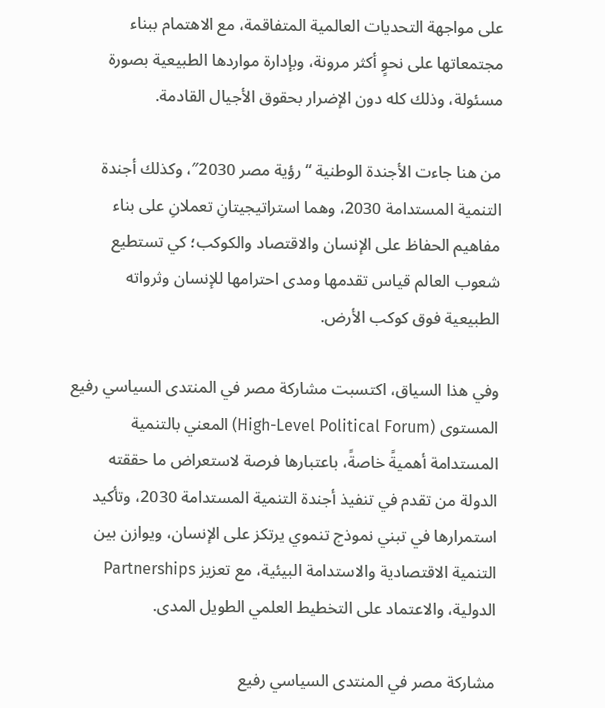على مواجهة التحديات العالمية المتفاقمة، مع الاهتمام ببناء مجتمعاتها على نحوٍ أكثر مرونة، وبإدارة مواردها الطبيعية بصورة مسئولة، وذلك كله دون الإضرار بحقوق الأجيال القادمة.

من هنا جاءت الأجندة الوطنية “رؤية مصر 2030″، وكذلك أجندة التنمية المستدامة 2030، وهما استراتيجيتانِ تعملانِ على بناء مفاهيم الحفاظ على الإنسان والاقتصاد والكوكب؛ كي تستطيع شعوب العالم قياس تقدمها ومدى احترامها للإنسان وثرواته الطبيعية فوق كوكب الأرض.

وفي هذا السياق، اكتسبت مشاركة مصر في المنتدى السياسي رفيع المستوى (High-Level Political Forum) المعني بالتنمية المستدامة أهميةً خاصةً، باعتبارها فرصة لاستعراض ما حققته الدولة من تقدم في تنفيذ أجندة التنمية المستدامة 2030، وتأكيد استمرارها في تبني نموذج تنموي يرتكز على الإنسان، ويوازن بين التنمية الاقتصادية والاستدامة البيئية، مع تعزيز Partnerships الدولية، والاعتماد على التخطيط العلمي الطويل المدى.

مشاركة مصر في المنتدى السياسي رفيع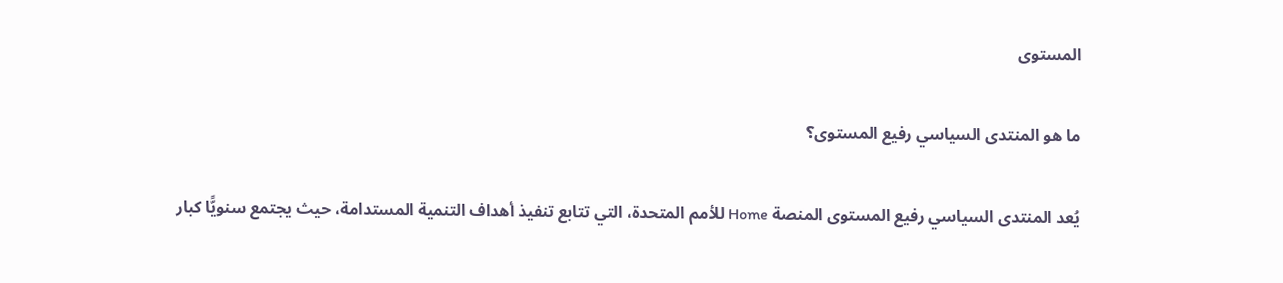المستوى

ما هو المنتدى السياسي رفيع المستوى؟

يُعد المنتدى السياسي رفيع المستوى المنصة Home للأمم المتحدة، التي تتابع تنفيذ أهداف التنمية المستدامة، حيث يجتمع سنويًّا كبار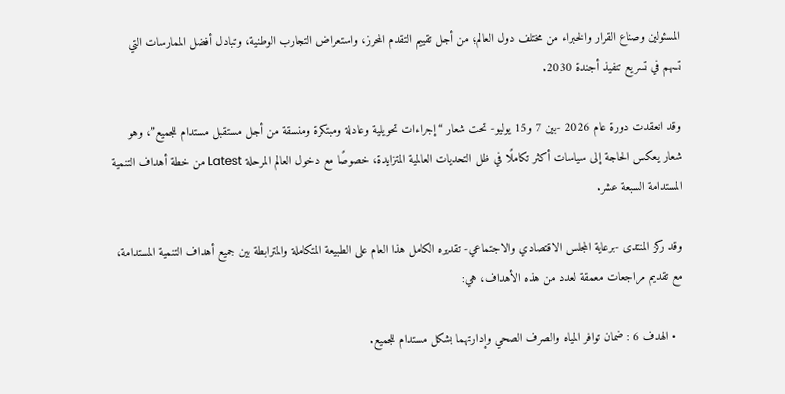المسئولين وصناع القرار والخبراء من مختلف دول العالم؛ من أجل تقييم التقدم المحرز، واستعراض التجارب الوطنية، وتبادل أفضل الممارسات التي تسهم في تسريع تنفيذ أجندة 2030.

وقد انعقدت دورة عام 2026 -بين 7 و15 يوليو- تحت شعار “إجراءات تحويلية وعادلة ومبتكرة ومنسقة من أجل مستقبل مستدام للجميع”، وهو شعار يعكس الحاجة إلى سياسات أكثر تكاملًا في ظل التحديات العالمية المتزايدة، خصوصًا مع دخول العالم المرحلة Latest من خطة أهداف التنمية المستدامة السبعة عشر.

وقد ركز المنتدى -برعاية المجلس الاقتصادي والاجتماعي- تقديره الكامل هذا العام على الطبيعة المتكاملة والمترابطة بين جميع أهداف التنمية المستدامة، مع تقديم مراجعات معمقة لعدد من هذه الأهداف، هي:

  • الهدف 6 : ضمان توافر المياه والصرف الصحي وإدارتهما بشكل مستدام للجميع.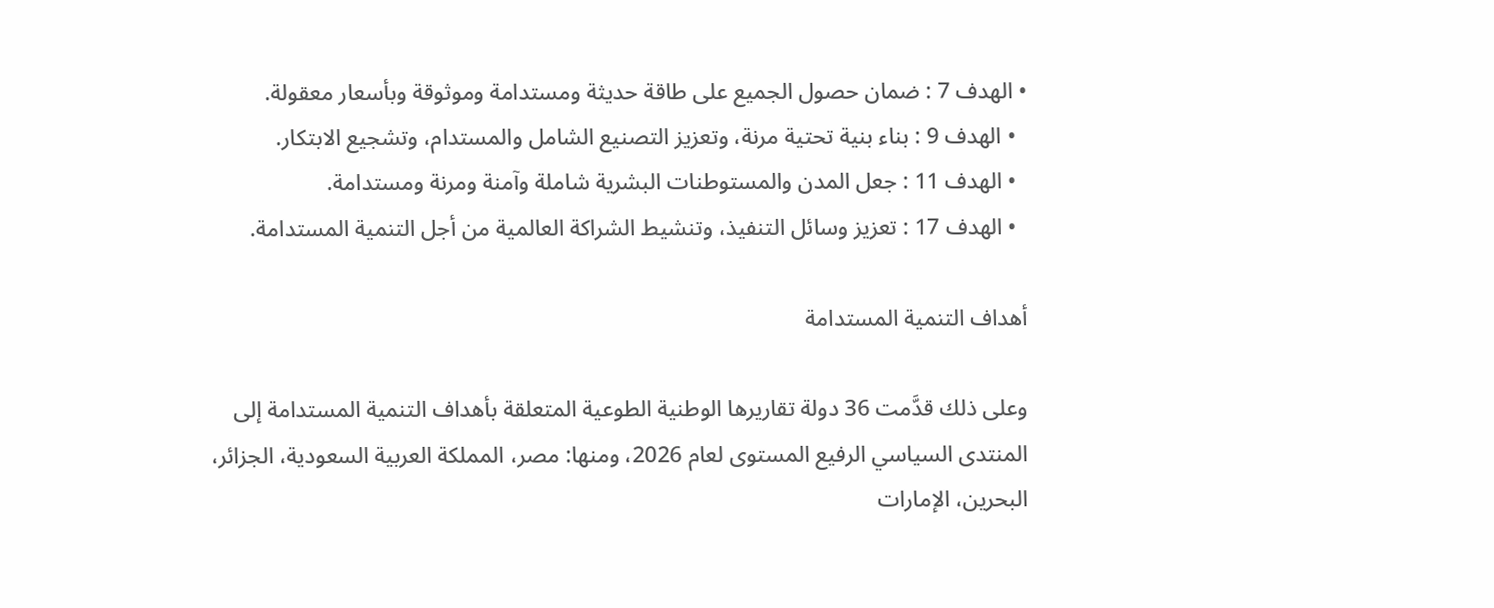• الهدف 7 : ضمان حصول الجميع على طاقة حديثة ومستدامة وموثوقة وبأسعار معقولة.
  • الهدف 9 : بناء بنية تحتية مرنة، وتعزيز التصنيع الشامل والمستدام، وتشجيع الابتكار.
  • الهدف 11 : جعل المدن والمستوطنات البشرية شاملة وآمنة ومرنة ومستدامة.
  • الهدف 17 : تعزيز وسائل التنفيذ، وتنشيط الشراكة العالمية من أجل التنمية المستدامة.

أهداف التنمية المستدامة

وعلى ذلك قدَّمت 36 دولة تقاريرها الوطنية الطوعية المتعلقة بأهداف التنمية المستدامة إلى المنتدى السياسي الرفيع المستوى لعام 2026، ومنها: مصر، المملكة العربية السعودية، الجزائر، البحرين، الإمارات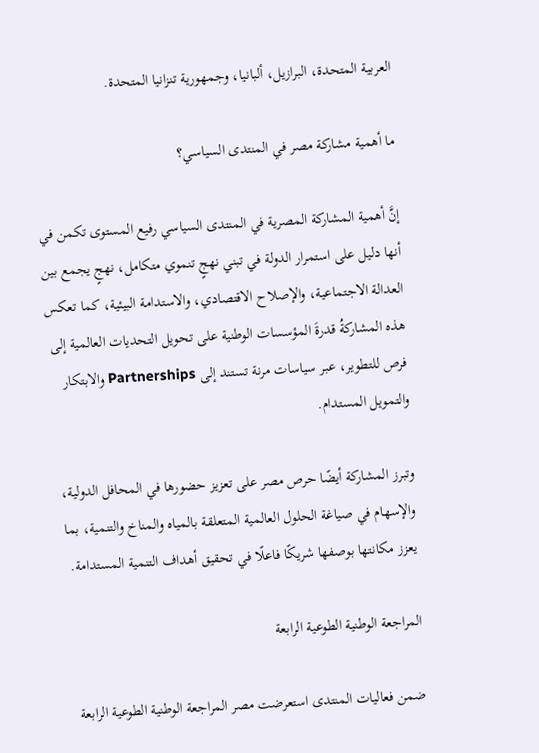العربية المتحدة، البرازيل، ألبانيا، وجمهورية تنزانيا المتحدة.

ما أهمية مشاركة مصر في المنتدى السياسي؟

إنَّ أهمية المشاركة المصرية في المنتدى السياسي رفيع المستوى تكمن في أنها دليل على استمرار الدولة في تبني نهجٍ تنموي متكامل، نهجٍ يجمع بين العدالة الاجتماعية، والإصلاح الاقتصادي، والاستدامة البيئية، كما تعكس هذه المشاركةُ قدرةَ المؤسسات الوطنية على تحويل التحديات العالمية إلى فرص للتطوير، عبر سياسات مرنة تستند إلى Partnerships والابتكار والتمويل المستدام.

وتبرز المشاركة أيضًا حرص مصر على تعزيز حضورها في المحافل الدولية، والإسهام في صياغة الحلول العالمية المتعلقة بالمياه والمناخ والتنمية، بما يعزز مكانتها بوصفها شريكًا فاعلًا في تحقيق أهداف التنمية المستدامة.

المراجعة الوطنية الطوعية الرابعة

ضمن فعاليات المنتدى استعرضت مصر المراجعة الوطنية الطوعية الرابعة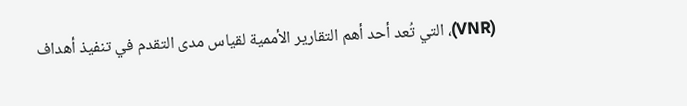(VNR)، التي تُعد أحد أهم التقارير الأممية لقياس مدى التقدم في تنفيذ أهداف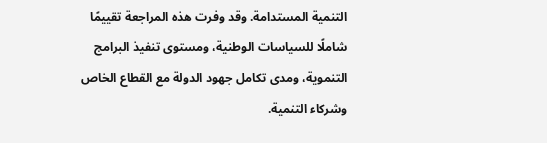التنمية المستدامة. وقد وفرت هذه المراجعة تقييمًا شاملًا للسياسات الوطنية، ومستوى تنفيذ البرامج التنموية، ومدى تكامل جهود الدولة مع القطاع الخاص وشركاء التنمية.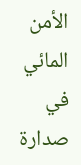الأمن المائي في صدارة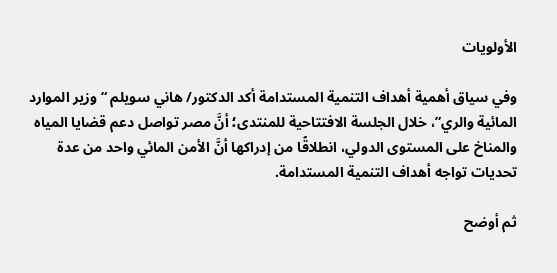الأولويات

وفي سياق أهمية أهداف التنمية المستدامة أكد الدكتور/ هاني سويلم “وزير الموارد المائية والري”، خلال الجلسة الافتتاحية للمنتدى؛ أنَّ مصر تواصل دعم قضايا المياه والمناخ على المستوى الدولي، انطلاقًا من إدراكها أنَّ الأمن المائي واحد من عدة تحديات تواجه أهداف التنمية المستدامة.

ثم أوضح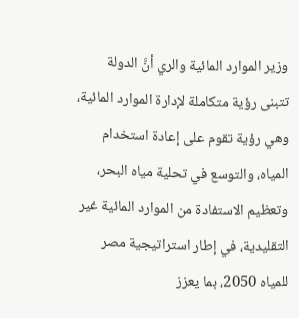وزير الموارد المائية والري أنَّ الدولة تتبنى رؤية متكاملة لإدارة الموارد المائية، وهي رؤية تقوم على إعادة استخدام المياه، والتوسع في تحلية مياه البحر، وتعظيم الاستفادة من الموارد المائية غير التقليدية، في إطار استراتيجية مصر للمياه 2050، بما يعزز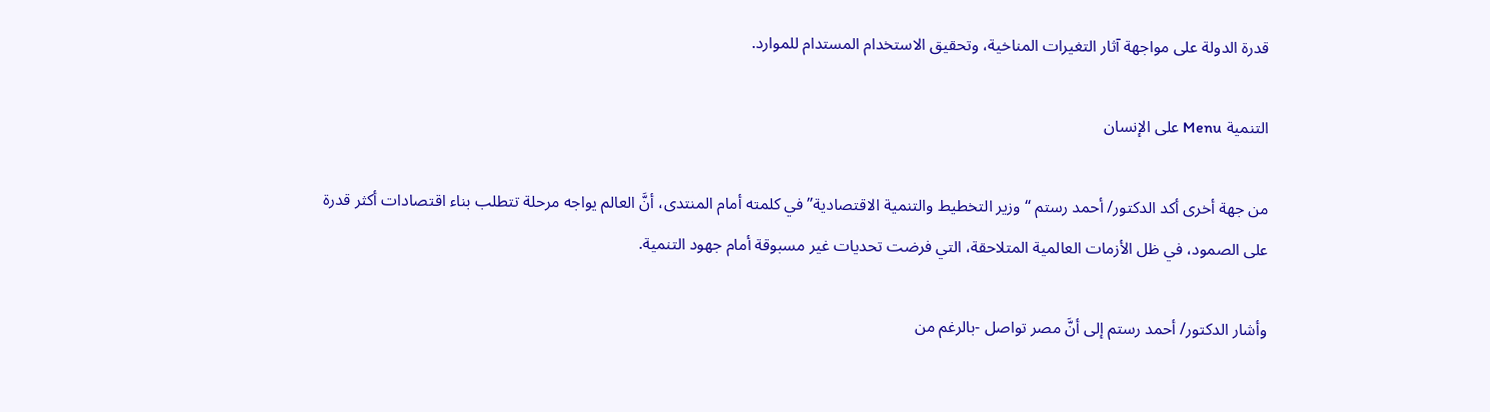قدرة الدولة على مواجهة آثار التغيرات المناخية، وتحقيق الاستخدام المستدام للموارد.

التنمية Menu على الإنسان

من جهة أخرى أكد الدكتور/ أحمد رستم “وزير التخطيط والتنمية الاقتصادية” في كلمته أمام المنتدى، أنَّ العالم يواجه مرحلة تتطلب بناء اقتصادات أكثر قدرة على الصمود، في ظل الأزمات العالمية المتلاحقة، التي فرضت تحديات غير مسبوقة أمام جهود التنمية.

وأشار الدكتور/ أحمد رستم إلى أنَّ مصر تواصل -بالرغم من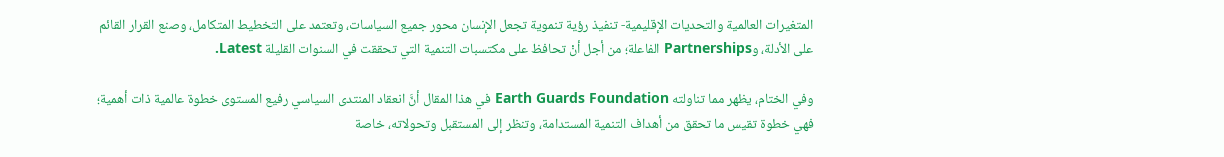المتغيرات العالمية والتحديات الإقليمية- تنفيذ رؤية تنموية تجعل الإنسان محور جميع السياسات، وتعتمد على التخطيط المتكامل، وصنع القرار القائم على الأدلة، وPartnerships الفاعلة؛ من أجل أنْ تحافظ على مكتسبات التنمية التي تحققت في السنوات القليلة Latest.

وفي الختام، يظهر مما تناولته Earth Guards Foundation في هذا المقال أنَّ انعقاد المنتدى السياسي رفيع المستوى خطوة عالمية ذات أهمية؛ فهي خطوة تقيس ما تحقق من أهداف التنمية المستدامة، وتنظر إلى المستقبل وتحولاته، خاصة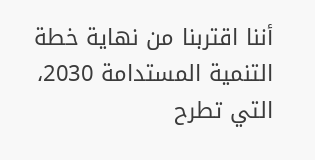أننا اقتربنا من نهاية خطة التنمية المستدامة 2030، التي تطرح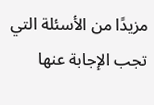مزيدًا من الأسئلة التي تجب الإجابة عنها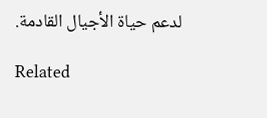لدعم حياة الأجيال القادمة.

Related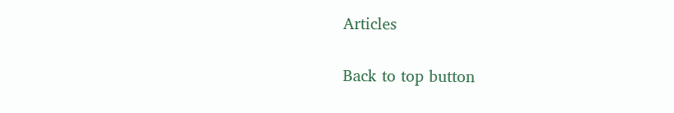Articles

Back to top button